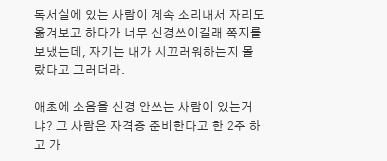독서실에 있는 사람이 계속 소리내서 자리도 옮겨보고 하다가 너무 신경쓰이길래 쪽지를 보냈는데, 자기는 내가 시끄러워하는지 몰랐다고 그러더라.

애초에 소음을 신경 안쓰는 사람이 있는거냐? 그 사람은 자격증 준비한다고 한 2주 하고 가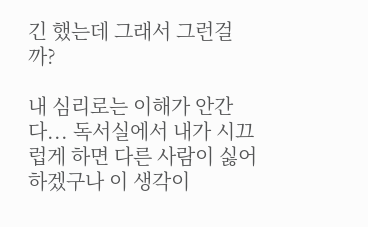긴 했는데 그래서 그런걸까?

내 심리로는 이해가 안간다... 독서실에서 내가 시끄럽게 하면 다른 사람이 싫어하겠구나 이 생각이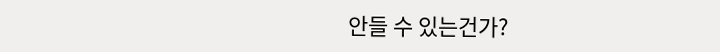안들 수 있는건가?